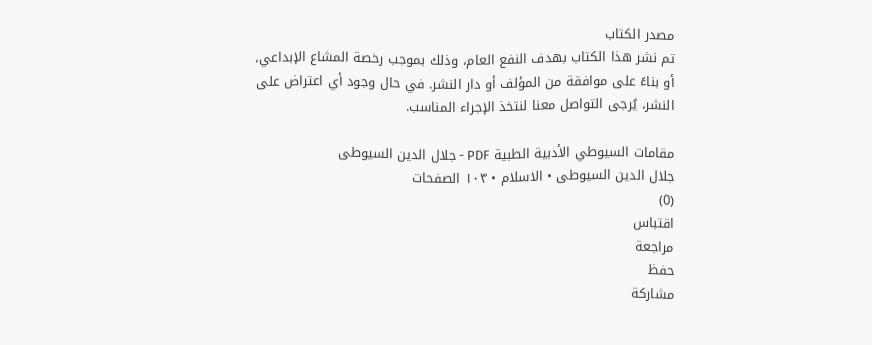مصدر الكتاب
تم نشر هذا الكتاب بهدف النفع العام، وذلك بموجب رخصة المشاع الإبداعي، أو بناءً على موافقة من المؤلف أو دار النشر. في حال وجود أي اعتراض على النشر، يُرجى التواصل معنا لنتخذ الإجراء المناسب.

مقامات السيوطي الأدبية الطبية PDF - جلال الدين السيوطى
جلال الدين السيوطى • الاسلام • ١٠٣ الصفحات
(0)
اقتباس
مراجعة
حفظ
مشاركة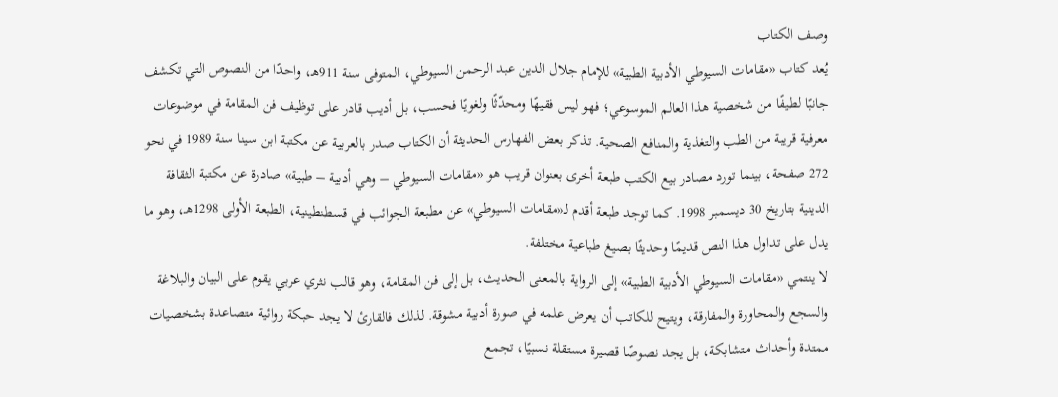وصف الكتاب
يُعد كتاب «مقامات السيوطي الأدبية الطبية» للإمام جلال الدين عبد الرحمن السيوطي، المتوفى سنة 911هـ، واحدًا من النصوص التي تكشف جانبًا لطيفًا من شخصية هذا العالم الموسوعي؛ فهو ليس فقيهًا ومحدّثًا ولغويًا فحسب، بل أديب قادر على توظيف فن المقامة في موضوعات معرفية قريبة من الطب والتغذية والمنافع الصحية. تذكر بعض الفهارس الحديثة أن الكتاب صدر بالعربية عن مكتبة ابن سينا سنة 1989 في نحو 272 صفحة، بينما تورد مصادر بيع الكتب طبعة أخرى بعنوان قريب هو «مقامات السيوطي – وهي أدبية – طبية» صادرة عن مكتبة الثقافة الدينية بتاريخ 30 ديسمبر 1998. كما توجد طبعة أقدم لـ«مقامات السيوطي» عن مطبعة الجوائب في قسطنطينية، الطبعة الأولى 1298هـ، وهو ما يدل على تداول هذا النص قديمًا وحديثًا بصيغ طباعية مختلفة.
لا ينتمي «مقامات السيوطي الأدبية الطبية» إلى الرواية بالمعنى الحديث، بل إلى فن المقامة، وهو قالب نثري عربي يقوم على البيان والبلاغة والسجع والمحاورة والمفارقة، ويتيح للكاتب أن يعرض علمه في صورة أدبية مشوقة. لذلك فالقارئ لا يجد حبكة روائية متصاعدة بشخصيات ممتدة وأحداث متشابكة، بل يجد نصوصًا قصيرة مستقلة نسبيًا، تجمع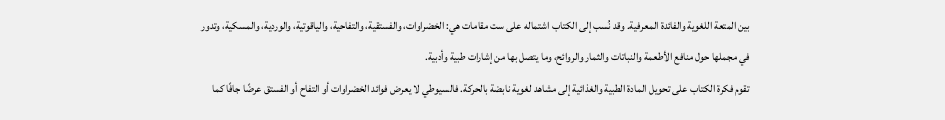بين المتعة اللغوية والفائدة المعرفية. وقد نُسب إلى الكتاب اشتماله على ست مقامات هي: الخضراوات، والفستقية، والتفاحية، والياقوتية، والوردية، والمسكية، وتدور في مجملها حول منافع الأطعمة والنباتات والثمار والروائح، وما يتصل بها من إشارات طبية وأدبية.
تقوم فكرة الكتاب على تحويل المادة الطبية والغذائية إلى مشاهد لغوية نابضة بالحركة. فالسيوطي لا يعرض فوائد الخضراوات أو التفاح أو الفستق عرضًا جافًا كما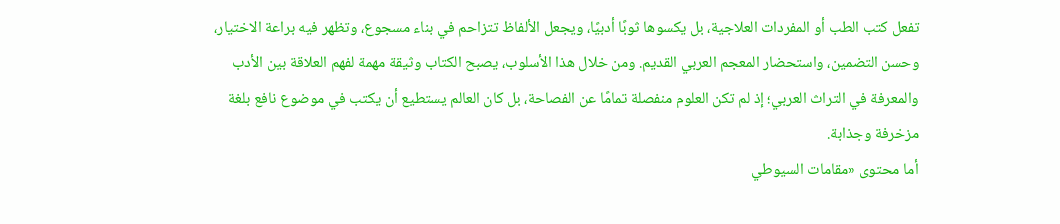تفعل كتب الطب أو المفردات العلاجية، بل يكسوها ثوبًا أدبيًا، ويجعل الألفاظ تتزاحم في بناء مسجوع، وتظهر فيه براعة الاختيار، وحسن التضمين، واستحضار المعجم العربي القديم. ومن خلال هذا الأسلوب، يصبح الكتاب وثيقة مهمة لفهم العلاقة بين الأدب والمعرفة في التراث العربي؛ إذ لم تكن العلوم منفصلة تمامًا عن الفصاحة، بل كان العالم يستطيع أن يكتب في موضوع نافع بلغة مزخرفة وجذابة.
أما محتوى «مقامات السيوطي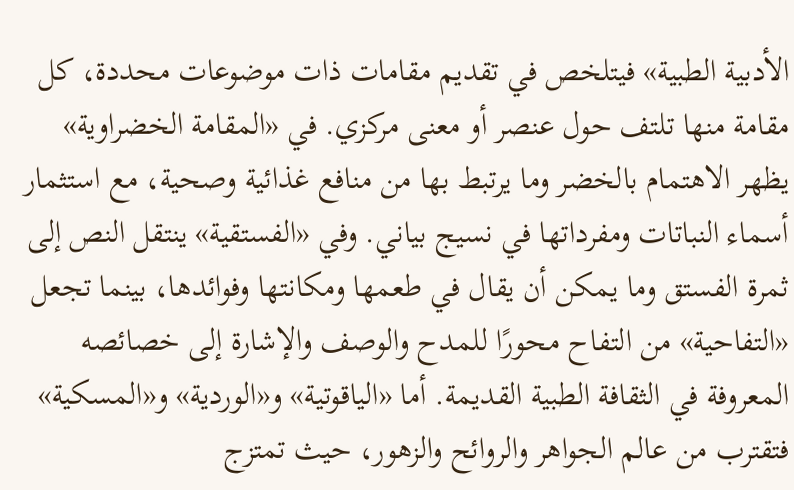الأدبية الطبية» فيتلخص في تقديم مقامات ذات موضوعات محددة، كل مقامة منها تلتف حول عنصر أو معنى مركزي. في «المقامة الخضراوية» يظهر الاهتمام بالخضر وما يرتبط بها من منافع غذائية وصحية، مع استثمار أسماء النباتات ومفرداتها في نسيج بياني. وفي «الفستقية» ينتقل النص إلى ثمرة الفستق وما يمكن أن يقال في طعمها ومكانتها وفوائدها، بينما تجعل «التفاحية» من التفاح محورًا للمدح والوصف والإشارة إلى خصائصه المعروفة في الثقافة الطبية القديمة. أما «الياقوتية» و«الوردية» و«المسكية» فتقترب من عالم الجواهر والروائح والزهور، حيث تمتزج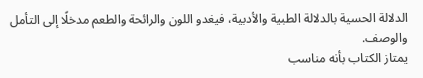الدلالة الحسية بالدلالة الطبية والأدبية، فيغدو اللون والرائحة والطعم مدخلًا إلى التأمل والوصف.
يمتاز الكتاب بأنه مناسب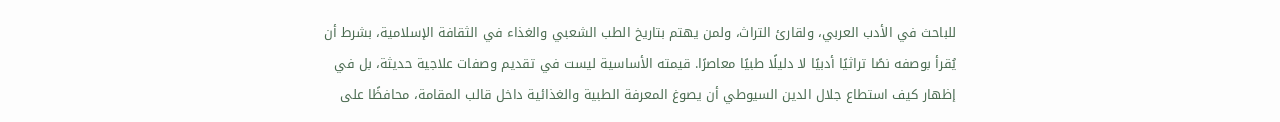للباحث في الأدب العربي، ولقارئ التراث، ولمن يهتم بتاريخ الطب الشعبي والغذاء في الثقافة الإسلامية، بشرط أن يُقرأ بوصفه نصًا تراثيًا أدبيًا لا دليلًا طبيًا معاصرًا. قيمته الأساسية ليست في تقديم وصفات علاجية حديثة، بل في إظهار كيف استطاع جلال الدين السيوطي أن يصوغ المعرفة الطبية والغذائية داخل قالب المقامة، محافظًا على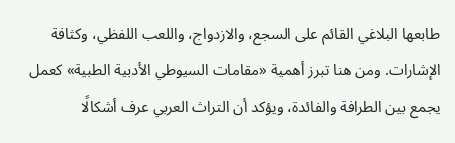طابعها البلاغي القائم على السجع، والازدواج، واللعب اللفظي، وكثافة الإشارات. ومن هنا تبرز أهمية «مقامات السيوطي الأدبية الطبية» كعمل يجمع بين الطرافة والفائدة، ويؤكد أن التراث العربي عرف أشكالًا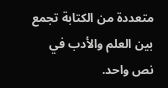متعددة من الكتابة تجمع بين العلم والأدب في نص واحد.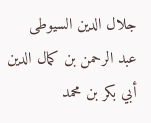جلال الدين السيوطى
عبد الرحمن بن كمال الدين أبي بكر بن محمد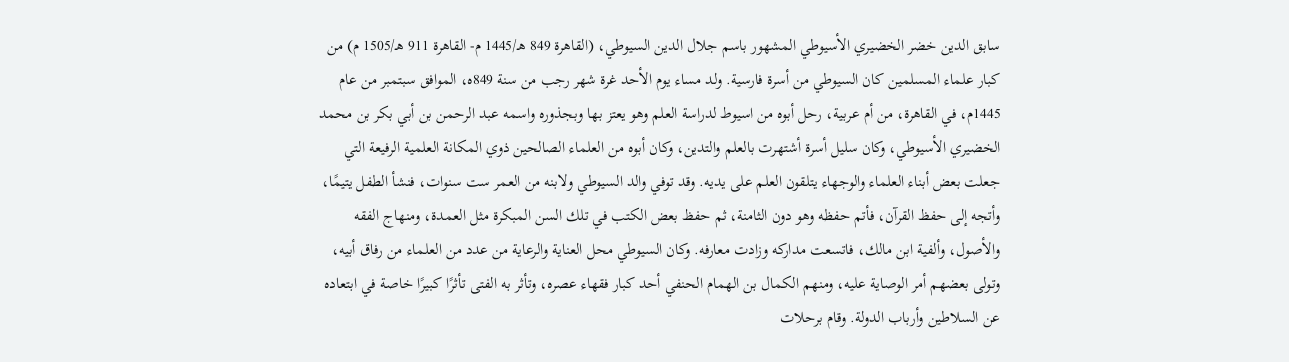سابق الدين خضر الخضيري الأسيوطي المشهور باسم جلال الدين السيوطي، (القاهرة 849 هـ/1445 م- القاهرة 911 هـ/1505 م) من كبار علماء المسلمين كان السيوطي من أسرة فارسية. ولد مساء يوم الأحد غرة شهر رجب من سنة 849ه، الموافق سبتمبر من عام 1445م، في القاهرة، من أم عربية، رحل أبوه من اسيوط لدراسة العلم وهو يعتز بها وبجذوره واسمه عبد الرحمن بن أبي بكر بن محمد الخضيري الأسيوطي، وكان سليل أسرة أشتهرت بالعلم والتدين، وكان أبوه من العلماء الصالحين ذوي المكانة العلمية الرفيعة التي جعلت بعض أبناء العلماء والوجهاء يتلقون العلم على يديه. وقد توفي والد السيوطي ولابنه من العمر ست سنوات، فنشأ الطفل يتيمًا، وأتجه إلى حفظ القرآن، فأتم حفظه وهو دون الثامنة، ثم حفظ بعض الكتب في تلك السن المبكرة مثل العمدة، ومنهاج الفقه والأصول، وألفية ابن مالك، فاتسعت مداركه وزادت معارفه. وكان السيوطي محل العناية والرعاية من عدد من العلماء من رفاق أبيه، وتولى بعضهم أمر الوصاية عليه، ومنهم الكمال بن الهمام الحنفي أحد كبار فقهاء عصره، وتأثر به الفتى تأثرًا كبيرًا خاصة في ابتعاده عن السلاطين وأرباب الدولة. وقام برحلات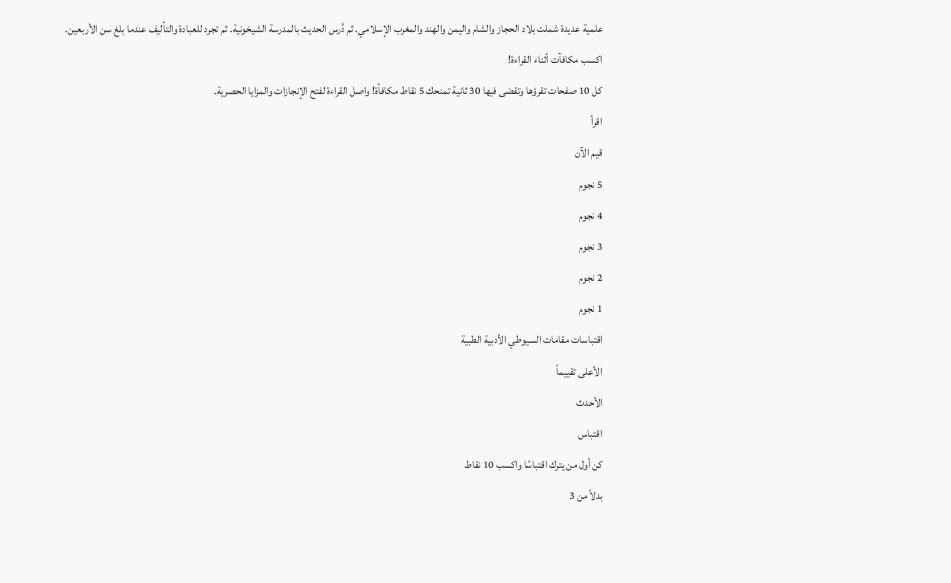علمية عديدة شملت بلاد الحجاز والشام واليمن والهند والمغرب الإسلامي. ثم دَّرس الحديث بالمدرسة الشيخونية. ثم تجرد للعبادة والتأليف عندما بلغ سن الأربعين.
اكسب مكافآت أثناء القراءة!
كل 10 صفحات تقرؤها وتقضى فيها 30 ثانية تمنحك 5 نقاط مكافأة! واصل القراءة لفتح الإنجازات والمزايا الحصرية.
اقرأ
قيم الآن
5 نجوم
4 نجوم
3 نجوم
2 نجوم
1 نجوم
اقتباسات مقامات السيوطي الأدبية الطبية
الأعلى تقييماً
الأحدث
اقتباس
كن أول من يترك اقتباسًا واكسب 10 نقاط
بدلاً من 3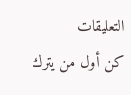التعليقات
كن أول من يترك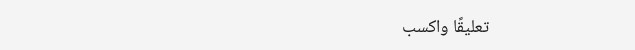تعليقًا واكسب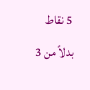5 نقاط
بدلاً من 3